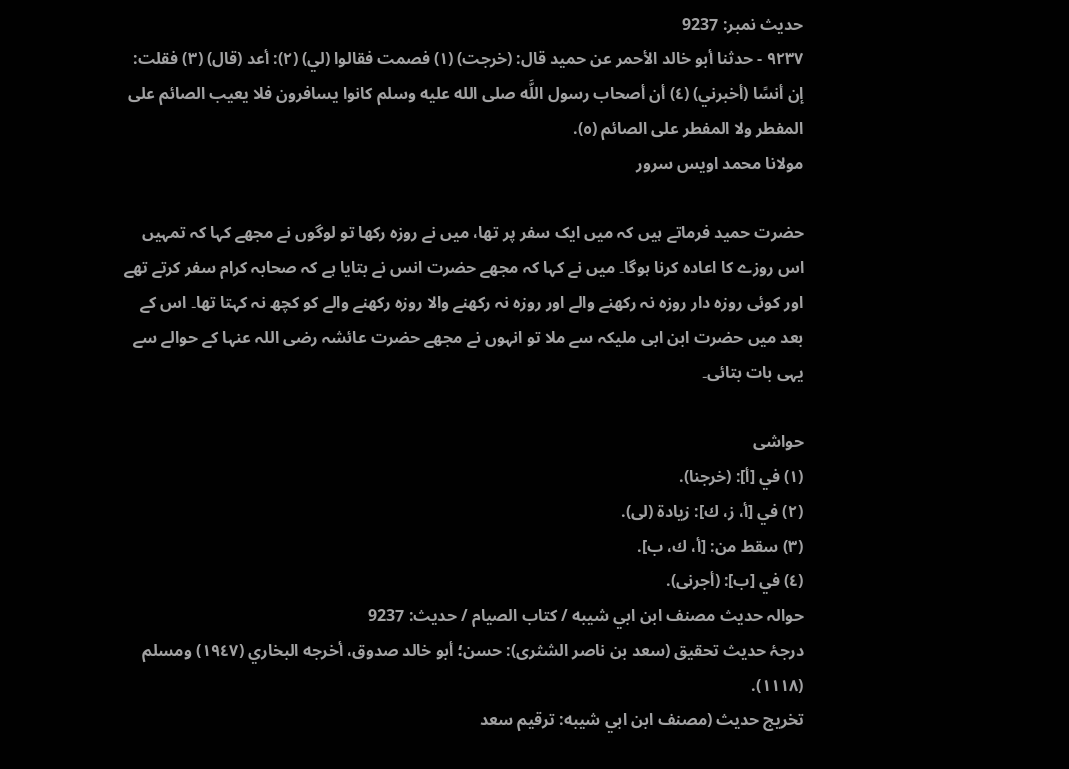حدیث نمبر: 9237
٩٢٣٧ - حدثنا أبو خالد الأحمر عن حميد قال: (خرجت) (١) فصمت فقالوا (لي) (٢): أعد (قال) (٣) فقلت: إن أنسًا (أخبرني) (٤) أن أصحاب رسول اللَّه صلى الله عليه وسلم كانوا يسافرون فلا يعيب الصائم على المفطر ولا المفطر على الصائم (٥).
مولانا محمد اویس سرور

حضرت حمید فرماتے ہیں کہ میں ایک سفر پر تھا، میں نے روزہ رکھا تو لوگوں نے مجھے کہا کہ تمہیں اس روزے کا اعادہ کرنا ہوگا۔ میں نے کہا کہ مجھے حضرت انس نے بتایا ہے کہ صحابہ کرام سفر کرتے تھے اور کوئی روزہ دار روزہ نہ رکھنے والے اور روزہ نہ رکھنے والا روزہ رکھنے والے کو کچھ نہ کہتا تھا۔ اس کے بعد میں حضرت ابن ابی ملیکہ سے ملا تو انہوں نے مجھے حضرت عائشہ رضی اللہ عنہا کے حوالے سے یہی بات بتائی۔

حواشی
(١) في [أ]: (خرجنا).
(٢) في [أ، ز، ك]: زيادة (لى).
(٣) سقط من: [أ، ك، ب].
(٤) في [ب]: (أجرنى).
حوالہ حدیث مصنف ابن ابي شيبه / كتاب الصيام / حدیث: 9237
درجۂ حدیث تحقیق (سعد بن ناصر الشثری): حسن؛ أبو خالد صدوق، أخرجه البخاري (١٩٤٧) ومسلم (١١١٨).
تخریج حدیث (مصنف ابن ابي شيبه: ترقيم سعد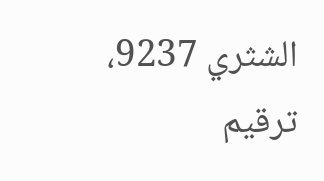الشثري 9237، ترقيم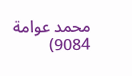محمد عوامة 9084)